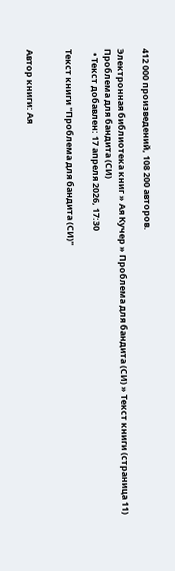412 000 произведений, 108 200 авторов.

Электронная библиотека книг » Ая Кучер » Проблема для бандита (СИ) » Текст книги (страница 11)
Проблема для бандита (СИ)
  • Текст добавлен: 17 апреля 2026, 17:30

Текст книги "Проблема для бандита (СИ)"


Автор книги: Ая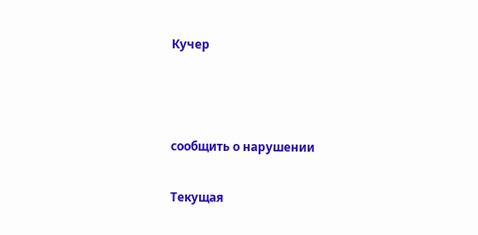Кучер



сообщить о нарушении

Текущая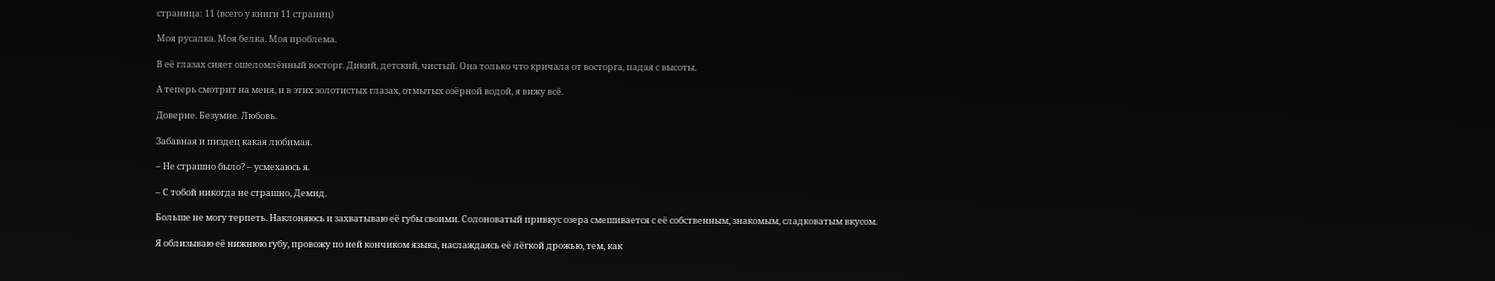страница: 11 (всего у книги 11 страниц)

Моя русалка. Моя белка. Моя проблема.

В её глазах сияет ошеломлённый восторг. Дикий, детский, чистый. Она только что кричала от восторга, падая с высоты.

А теперь смотрит на меня, и в этих золотистых глазах, отмытых озёрной водой, я вижу всё.

Доверие. Безумие. Любовь.

Забавная и пиздец какая любимая.

– Не страшно было? – усмехаюсь я.

– С тобой никогда не страшно, Демид.

Больше не могу терпеть. Наклоняюсь и захватываю её губы своими. Солоноватый привкус озера смешивается с её собственным, знакомым, сладковатым вкусом.

Я облизываю её нижнюю губу, провожу по ней кончиком языка, наслаждаясь её лёгкой дрожью, тем, как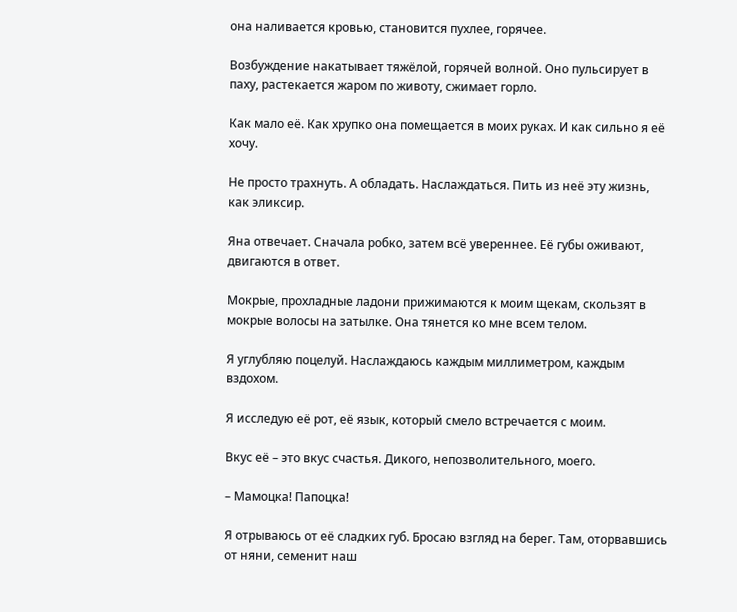она наливается кровью, становится пухлее, горячее.

Возбуждение накатывает тяжёлой, горячей волной. Оно пульсирует в паху, растекается жаром по животу, сжимает горло.

Как мало её. Как хрупко она помещается в моих руках. И как сильно я её хочу.

Не просто трахнуть. А обладать. Наслаждаться. Пить из неё эту жизнь, как эликсир.

Яна отвечает. Сначала робко, затем всё увереннее. Её губы оживают, двигаются в ответ.

Мокрые, прохладные ладони прижимаются к моим щекам, скользят в мокрые волосы на затылке. Она тянется ко мне всем телом.

Я углубляю поцелуй. Наслаждаюсь каждым миллиметром, каждым вздохом.

Я исследую её рот, её язык, который смело встречается с моим.

Вкус её – это вкус счастья. Дикого, непозволительного, моего.

– Мамоцка! Папоцка!

Я отрываюсь от её сладких губ. Бросаю взгляд на берег. Там, оторвавшись от няни, семенит наш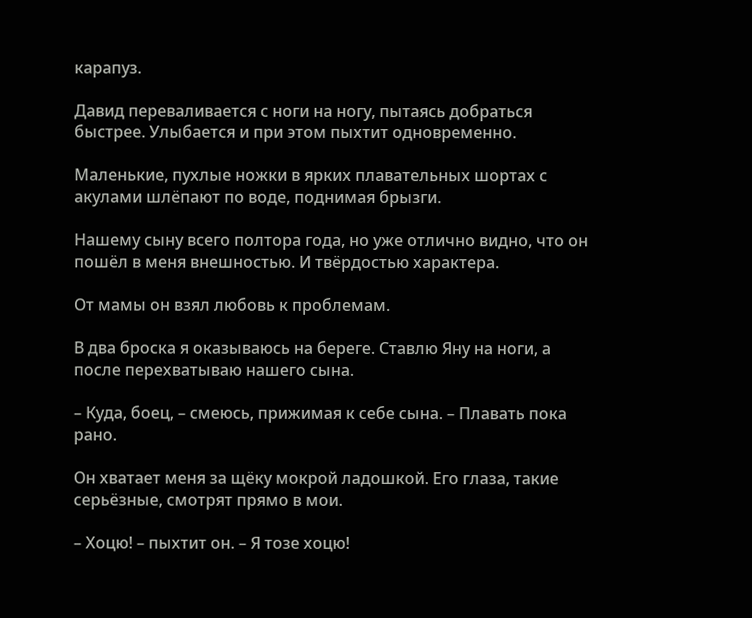карапуз.

Давид переваливается с ноги на ногу, пытаясь добраться быстрее. Улыбается и при этом пыхтит одновременно.

Маленькие, пухлые ножки в ярких плавательных шортах с акулами шлёпают по воде, поднимая брызги.

Нашему сыну всего полтора года, но уже отлично видно, что он пошёл в меня внешностью. И твёрдостью характера.

От мамы он взял любовь к проблемам.

В два броска я оказываюсь на береге. Ставлю Яну на ноги, а после перехватываю нашего сына.

– Куда, боец, – смеюсь, прижимая к себе сына. – Плавать пока рано.

Он хватает меня за щёку мокрой ладошкой. Его глаза, такие серьёзные, смотрят прямо в мои.

– Хоцю! – пыхтит он. – Я тозе хоцю!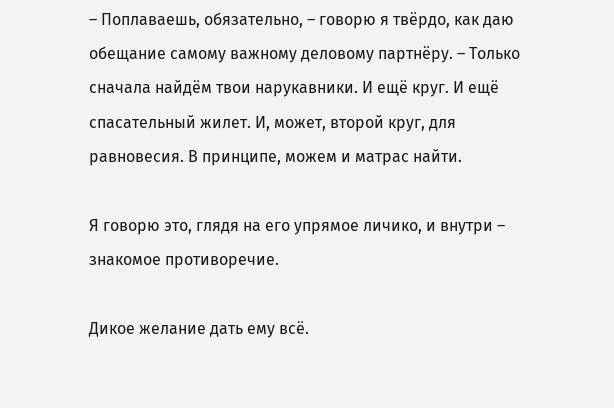– Поплаваешь, обязательно, – говорю я твёрдо, как даю обещание самому важному деловому партнёру. – Только сначала найдём твои нарукавники. И ещё круг. И ещё спасательный жилет. И, может, второй круг, для равновесия. В принципе, можем и матрас найти.

Я говорю это, глядя на его упрямое личико, и внутри – знакомое противоречие.

Дикое желание дать ему всё.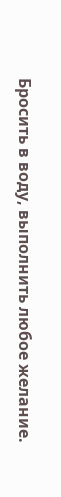Бросить в воду, выполнить любое желание.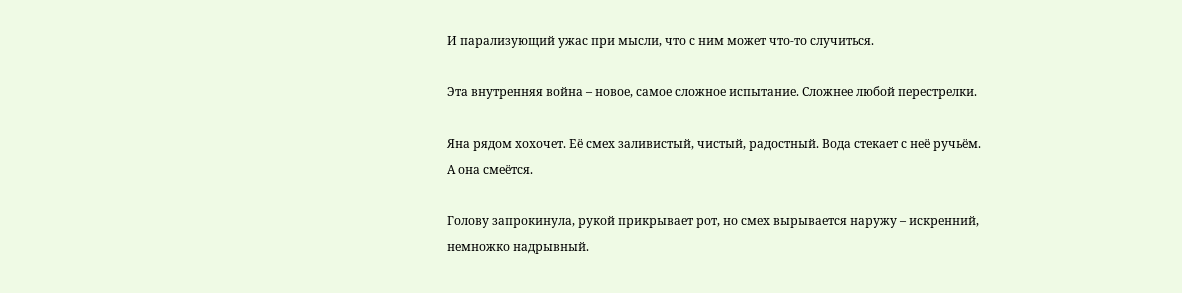И парализующий ужас при мысли, что с ним может что-то случиться.

Эта внутренняя война – новое, самое сложное испытание. Сложнее любой перестрелки.

Яна рядом хохочет. Её смех заливистый, чистый, радостный. Вода стекает с неё ручьём. А она смеётся.

Голову запрокинула, рукой прикрывает рот, но смех вырывается наружу – искренний, немножко надрывный.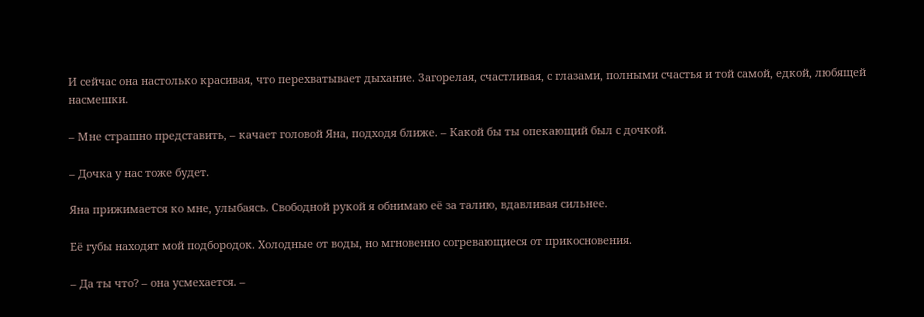И сейчас она настолько красивая, что перехватывает дыхание. Загорелая, счастливая, с глазами, полными счастья и той самой, едкой, любящей насмешки.

– Мне страшно представить, – качает головой Яна, подходя ближе. – Какой бы ты опекающий был с дочкой.

– Дочка у нас тоже будет.

Яна прижимается ко мне, улыбаясь. Свободной рукой я обнимаю её за талию, вдавливая сильнее.

Её губы находят мой подбородок. Холодные от воды, но мгновенно согревающиеся от прикосновения.

– Да ты что? – она усмехается. –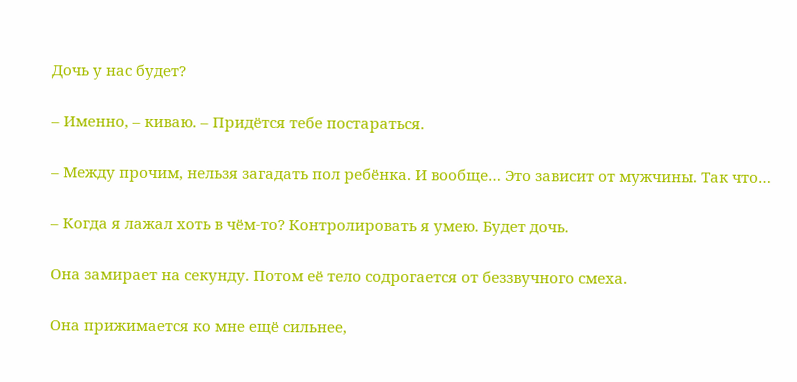Дочь у нас будет?

– Именно, – киваю. – Придётся тебе постараться.

– Между прочим, нельзя загадать пол ребёнка. И вообще… Это зависит от мужчины. Так что…

– Когда я лажал хоть в чём-то? Контролировать я умею. Будет дочь.

Она замирает на секунду. Потом её тело содрогается от беззвучного смеха.

Она прижимается ко мне ещё сильнее,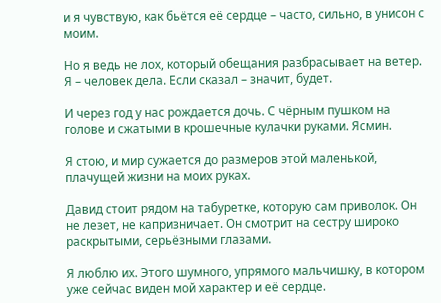и я чувствую, как бьётся её сердце – часто, сильно, в унисон с моим.

Но я ведь не лох, который обещания разбрасывает на ветер. Я – человек дела. Если сказал – значит, будет.

И через год у нас рождается дочь. С чёрным пушком на голове и сжатыми в крошечные кулачки руками. Ясмин.

Я стою, и мир сужается до размеров этой маленькой, плачущей жизни на моих руках.

Давид стоит рядом на табуретке, которую сам приволок. Он не лезет, не капризничает. Он смотрит на сестру широко раскрытыми, серьёзными глазами.

Я люблю их. Этого шумного, упрямого мальчишку, в котором уже сейчас виден мой характер и её сердце.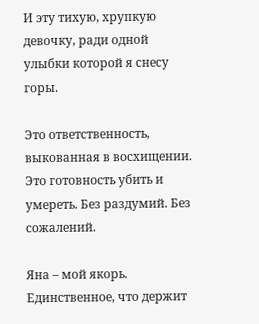И эту тихую, хрупкую девочку, ради одной улыбки которой я снесу горы.

Это ответственность, выкованная в восхищении. Это готовность убить и умереть. Без раздумий. Без сожалений.

Яна – мой якорь. Единственное, что держит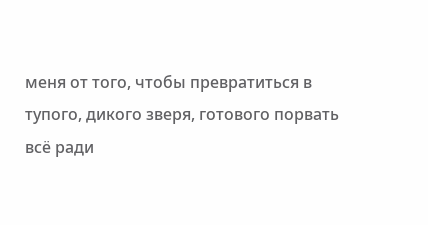меня от того, чтобы превратиться в тупого, дикого зверя, готового порвать всё ради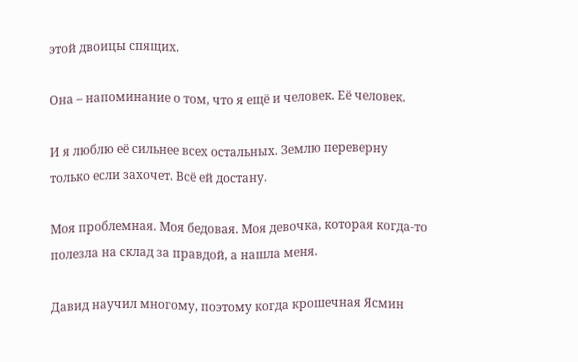этой двоицы спящих.

Она – напоминание о том, что я ещё и человек. Её человек.

И я люблю её сильнее всех остальных. Землю переверну только если захочет. Всё ей достану.

Моя проблемная. Моя бедовая. Моя девочка, которая когда-то полезла на склад за правдой, а нашла меня.

Давид научил многому, поэтому когда крошечная Ясмин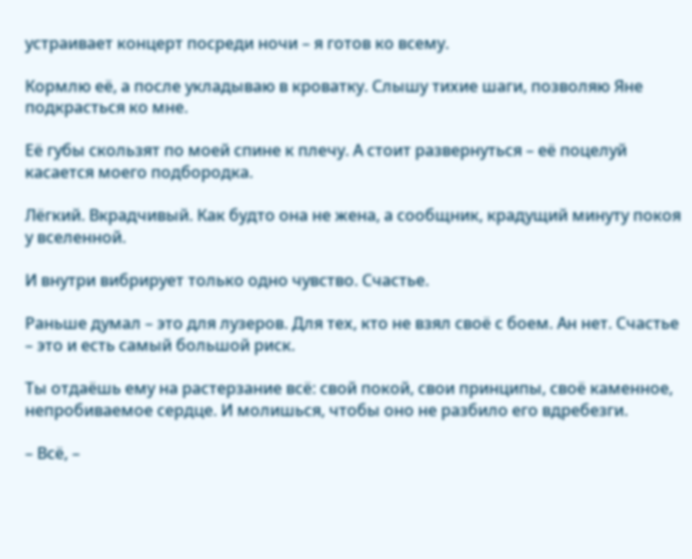устраивает концерт посреди ночи – я готов ко всему.

Кормлю её, а после укладываю в кроватку. Слышу тихие шаги, позволяю Яне подкрасться ко мне.

Её губы скользят по моей спине к плечу. А стоит развернуться – её поцелуй касается моего подбородка.

Лёгкий. Вкрадчивый. Как будто она не жена, а сообщник, крадущий минуту покоя у вселенной.

И внутри вибрирует только одно чувство. Счастье.

Раньше думал – это для лузеров. Для тех, кто не взял своё с боем. Ан нет. Счастье – это и есть самый большой риск.

Ты отдаёшь ему на растерзание всё: свой покой, свои принципы, своё каменное, непробиваемое сердце. И молишься, чтобы оно не разбило его вдребезги.

– Всё, –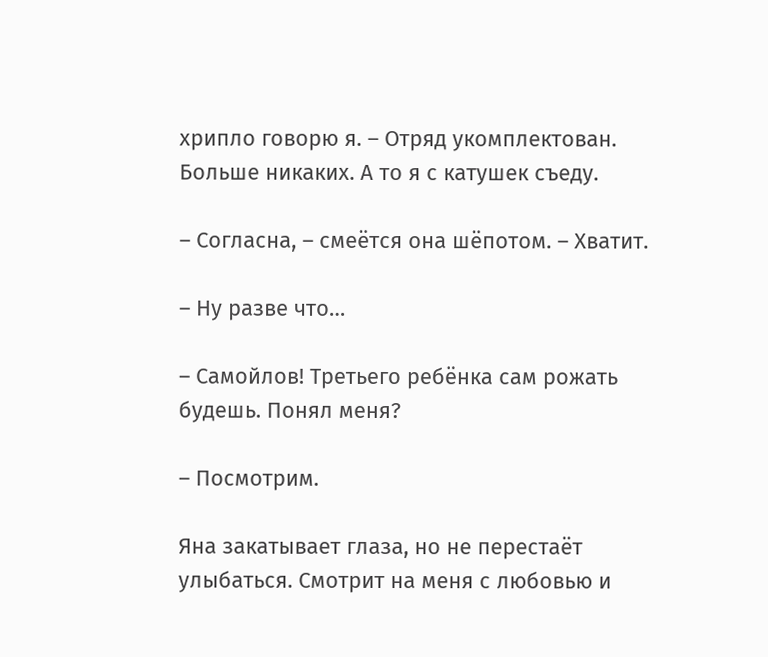хрипло говорю я. – Отряд укомплектован. Больше никаких. А то я с катушек съеду.

– Согласна, – смеётся она шёпотом. – Хватит.

– Ну разве что…

– Самойлов! Третьего ребёнка сам рожать будешь. Понял меня?

– Посмотрим.

Яна закатывает глаза, но не перестаёт улыбаться. Смотрит на меня с любовью и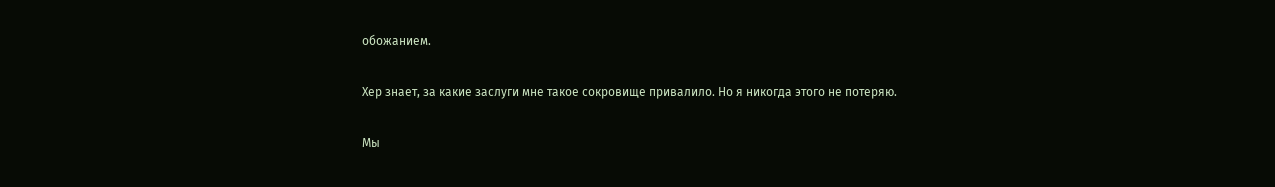обожанием.

Хер знает, за какие заслуги мне такое сокровище привалило. Но я никогда этого не потеряю.

Мы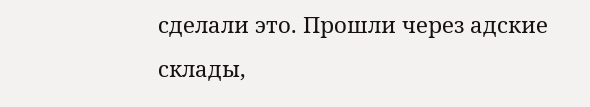сделали это. Прошли через адские склады,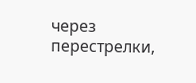через перестрелки,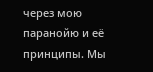через мою паранойю и её принципы. Мы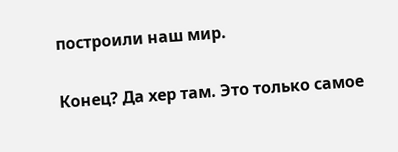построили наш мир.

Конец? Да хер там. Это только самое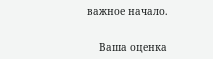важное начало.


    Ваша оценка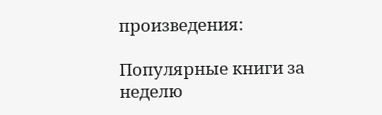произведения:

Популярные книги за неделю